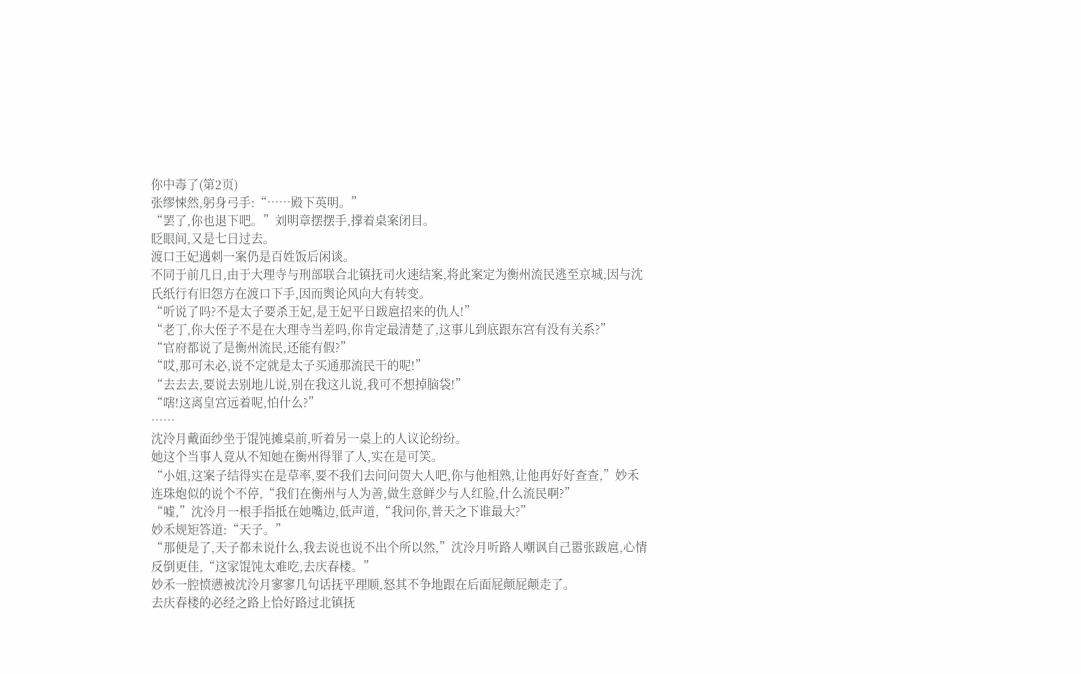你中毒了(第2页)
张缪悚然,躬身弓手:“……殿下英明。”
“罢了,你也退下吧。”刘明章摆摆手,撑着桌案闭目。
眨眼间,又是七日过去。
渡口王妃遇刺一案仍是百姓饭后闲谈。
不同于前几日,由于大理寺与刑部联合北镇抚司火速结案,将此案定为衡州流民逃至京城,因与沈氏纸行有旧怨方在渡口下手,因而舆论风向大有转变。
“听说了吗?不是太子要杀王妃,是王妃平日跋扈招来的仇人!”
“老丁,你大侄子不是在大理寺当差吗,你肯定最清楚了,这事儿到底跟东宫有没有关系?”
“官府都说了是衡州流民,还能有假?”
“哎,那可未必,说不定就是太子买通那流民干的呢!”
“去去去,要说去别地儿说,别在我这儿说,我可不想掉脑袋!”
“嗐!这离皇宫远着呢,怕什么?”
……
沈泠月戴面纱坐于馄饨摊桌前,听着另一桌上的人议论纷纷。
她这个当事人竟从不知她在衡州得罪了人,实在是可笑。
“小姐,这案子结得实在是草率,要不我们去问问贺大人吧,你与他相熟,让他再好好查查,”妙禾连珠炮似的说个不停,“我们在衡州与人为善,做生意鲜少与人红脸,什么流民啊?”
“嘘,”沈泠月一根手指抵在她嘴边,低声道,“我问你,普天之下谁最大?”
妙禾规矩答道:“天子。”
“那便是了,天子都未说什么,我去说也说不出个所以然,”沈泠月听路人嘲讽自己嚣张跋扈,心情反倒更佳,“这家馄饨太难吃,去庆春楼。”
妙禾一腔愤懑被沈泠月寥寥几句话抚平理顺,怒其不争地跟在后面屁颠屁颠走了。
去庆春楼的必经之路上恰好路过北镇抚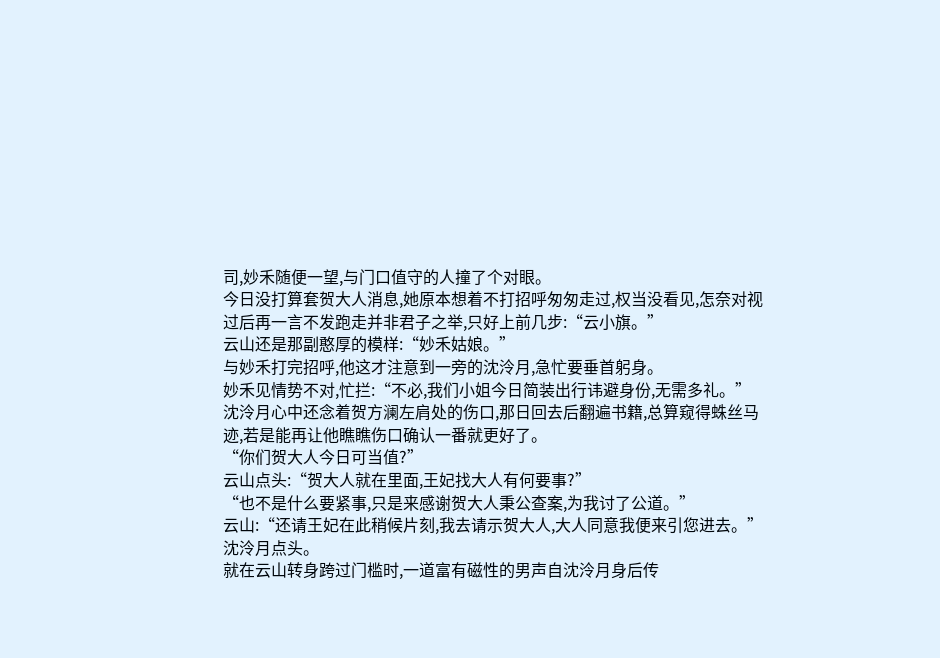司,妙禾随便一望,与门口值守的人撞了个对眼。
今日没打算套贺大人消息,她原本想着不打招呼匆匆走过,权当没看见,怎奈对视过后再一言不发跑走并非君子之举,只好上前几步:“云小旗。”
云山还是那副憨厚的模样:“妙禾姑娘。”
与妙禾打完招呼,他这才注意到一旁的沈泠月,急忙要垂首躬身。
妙禾见情势不对,忙拦:“不必,我们小姐今日简装出行讳避身份,无需多礼。”
沈泠月心中还念着贺方澜左肩处的伤口,那日回去后翻遍书籍,总算窥得蛛丝马迹,若是能再让他瞧瞧伤口确认一番就更好了。
“你们贺大人今日可当值?”
云山点头:“贺大人就在里面,王妃找大人有何要事?”
“也不是什么要紧事,只是来感谢贺大人秉公查案,为我讨了公道。”
云山:“还请王妃在此稍候片刻,我去请示贺大人,大人同意我便来引您进去。”
沈泠月点头。
就在云山转身跨过门槛时,一道富有磁性的男声自沈泠月身后传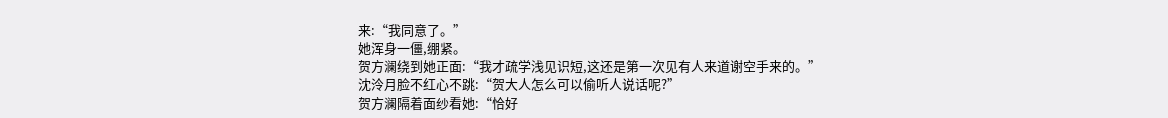来:“我同意了。”
她浑身一僵,绷紧。
贺方澜绕到她正面:“我才疏学浅见识短,这还是第一次见有人来道谢空手来的。”
沈泠月脸不红心不跳:“贺大人怎么可以偷听人说话呢?”
贺方澜隔着面纱看她:“恰好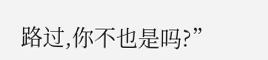路过,你不也是吗?”